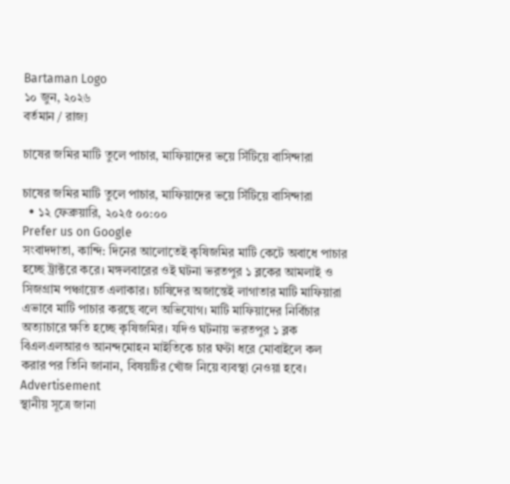Bartaman Logo
১০ জুন, ২০২৬
বর্তমান / রাজ্য

চাষের জমির মাটি তুলে পাচার, মাফিয়াদের ভয়ে সিঁটিয়ে বাসিন্দারা

চাষের জমির মাটি তুলে পাচার, মাফিয়াদের ভয়ে সিঁটিয়ে বাসিন্দারা
  • ১২ ফেব্রুয়ারি, ২০২৫ ০০:০০
Prefer us on Google
সংবাদদাতা, কান্দি: দিনের আলোতেই কৃষিজমির মাটি কেটে অবাধে পাচার হচ্ছে ট্রাক্টরে করে। মঙ্গলবারের ওই ঘটনা ভরতপুর ১ ব্লকের আমলাই ও সিজগ্রাম পঞ্চায়েত এলাকার। চাষিদের অজান্তেই লাগাতার মাটি মাফিয়ারা এভাবে মাটি পাচার করছে বলে অভিযোগ। মাটি মাফিয়াদের নির্বিচার অত্যাচারে ক্ষতি হচ্ছে কৃষিজমির। যদিও ঘটনায় ভরতপুর ১ ব্লক বিএলএলআরও আনন্দমোহন মাইতিকে চার ঘণ্টা ধরে মোবাইলে কল করার পর তিনি জানান, বিষয়টির খোঁজ নিয়ে ব্যবস্থা নেওয়া হবে।
Advertisement
স্থানীয় সূত্রে জানা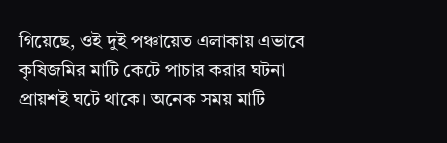গিয়েছে, ওই দুই পঞ্চায়েত এলাকায় এভাবে কৃষিজমির মাটি কেটে পাচার করার ঘটনা প্রায়শই ঘটে থাকে। অনেক সময় মাটি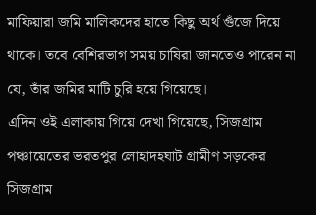মাফিয়ারা জমি মালিকদের হাতে কিছু অর্থ গুঁজে দিয়ে থাকে। তবে বেশিরভাগ সময় চাষিরা জানতেও পারেন না যে, তাঁর জমির মাটি চুরি হয়ে গিয়েছে।
এদিন ওই এলাকায় গিয়ে দেখা গিয়েছে, সিজগ্রাম পঞ্চায়েতের ভরতপুর লোহাদহঘাট গ্রামীণ সড়কের সিজগ্রাম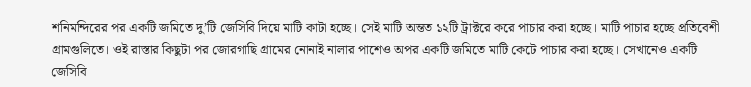শনিমন্দিরের পর একটি জমিতে দু’টি জেসিবি দিয়ে মাটি কাটা হচ্ছে। সেই মাটি অন্তত ১২টি ট্রাক্টরে করে পাচার করা হচ্ছে। মাটি পাচার হচ্ছে প্রতিবেশী গ্রামগুলিতে। ওই রাস্তার কিছুটা পর জোরগাছি গ্রামের নোনাই নালার পাশেও অপর একটি জমিতে মাটি কেটে পাচার করা হচ্ছে। সেখানেও একটি জেসিবি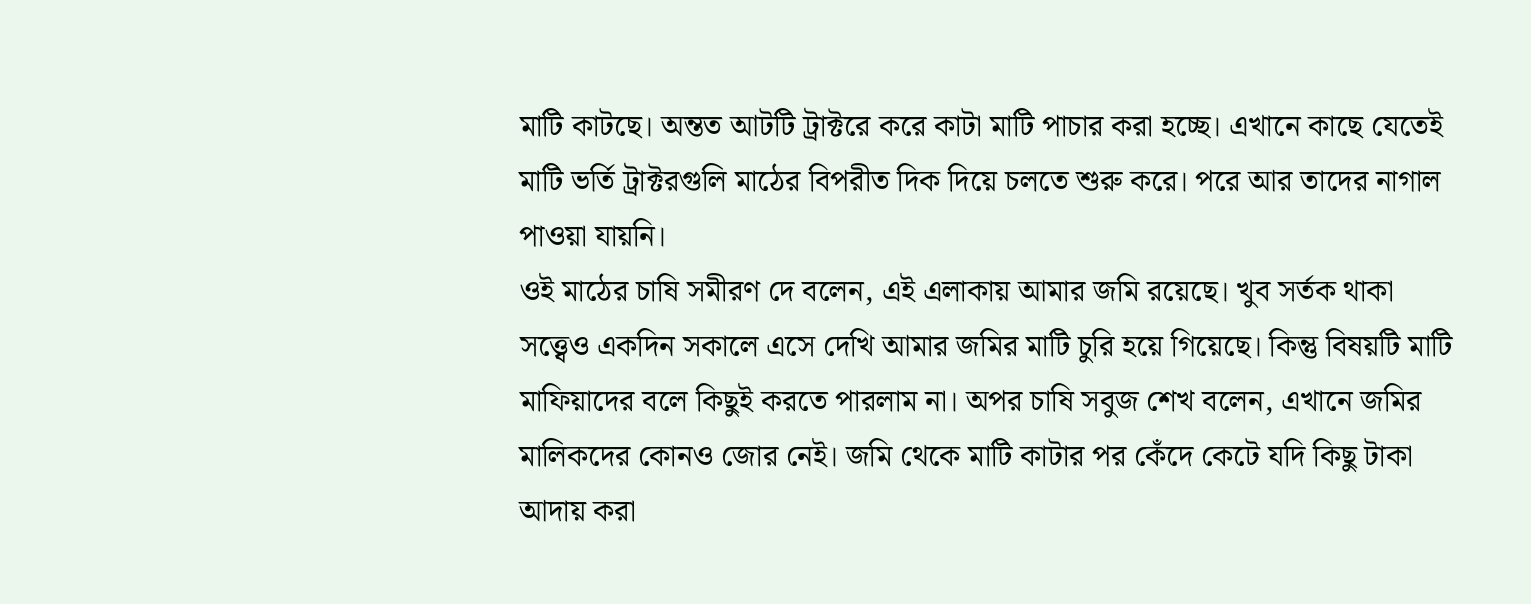মাটি কাটছে। অন্তত আটটি ট্রাক্টরে করে কাটা মাটি পাচার করা হচ্ছে। এখানে কাছে যেতেই মাটি ভর্তি ট্রাক্টরগুলি মাঠের বিপরীত দিক দিয়ে চলতে শুরু করে। পরে আর তাদের নাগাল পাওয়া যায়নি।
ওই মাঠের চাষি সমীরণ দে বলেন, এই এলাকায় আমার জমি রয়েছে। খুব সর্তক থাকা সত্ত্বেও একদিন সকালে এসে দেখি আমার জমির মাটি চুরি হয়ে গিয়েছে। কিন্তু বিষয়টি মাটি মাফিয়াদের বলে কিছুই করতে পারলাম না। অপর চাষি সবুজ শেখ বলেন, এখানে জমির মালিকদের কোনও জোর নেই। জমি থেকে মাটি কাটার পর কেঁদে কেটে যদি কিছু টাকা আদায় করা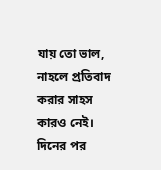যায় তো ভাল, নাহলে প্রতিবাদ করার সাহস কারও নেই। দিনের পর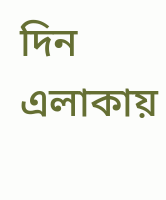দিন এলাকায়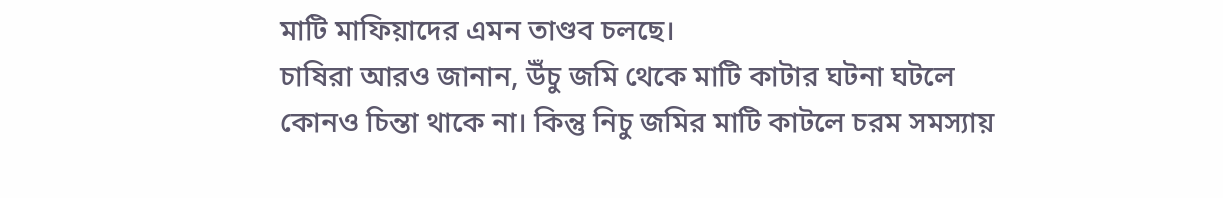মাটি মাফিয়াদের এমন তাণ্ডব চলছে।
চাষিরা আরও জানান, উঁচু জমি থেকে মাটি কাটার ঘটনা ঘটলে কোনও চিন্তা থাকে না। কিন্তু নিচু জমির মাটি কাটলে চরম সমস্যায়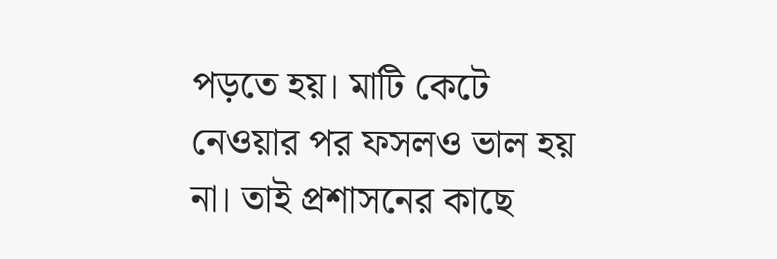পড়তে হয়। মাটি কেটে নেওয়ার পর ফসলও ভাল হয় না। তাই প্রশাসনের কাছে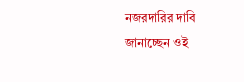নজরদারির দাবি জানাচ্ছেন ওই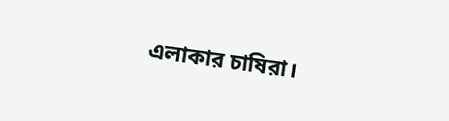এলাকার চাষিরা।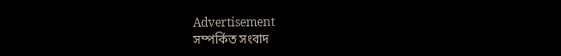Advertisement
সম্পর্কিত সংবাদ